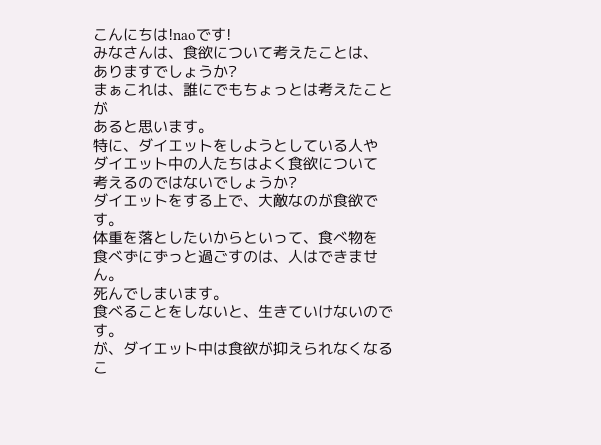こんにちは!naoです!
みなさんは、食欲について考えたことは、
ありますでしょうか?
まぁこれは、誰にでもちょっとは考えたことが
あると思います。
特に、ダイエットをしようとしている人や
ダイエット中の人たちはよく食欲について
考えるのではないでしょうか?
ダイエットをする上で、大敵なのが食欲です。
体重を落としたいからといって、食べ物を
食べずにずっと過ごすのは、人はできません。
死んでしまいます。
食べることをしないと、生きていけないのです。
が、ダイエット中は食欲が抑えられなくなるこ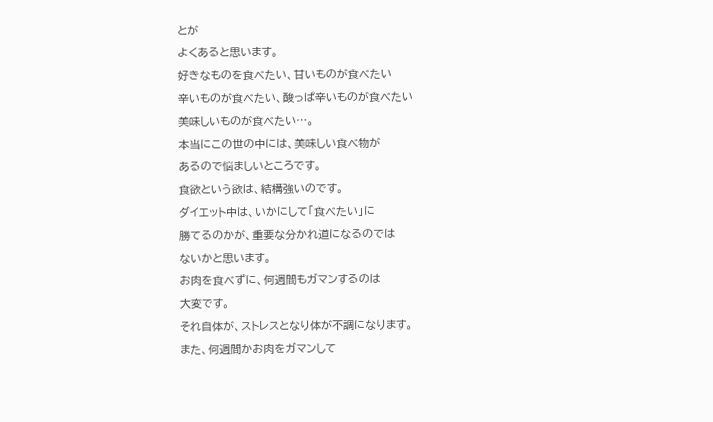とが
よくあると思います。
好きなものを食べたい、甘いものが食べたい
辛いものが食べたい、酸っぱ辛いものが食べたい
美味しいものが食べたい…。
本当にこの世の中には、美味しい食べ物が
あるので悩ましいところです。
食欲という欲は、結構強いのです。
ダイエット中は、いかにして「食べたい」に
勝てるのかが、重要な分かれ道になるのでは
ないかと思います。
お肉を食べずに、何週間もガマンするのは
大変です。
それ自体が、ストレスとなり体が不調になります。
また、何週間かお肉をガマンして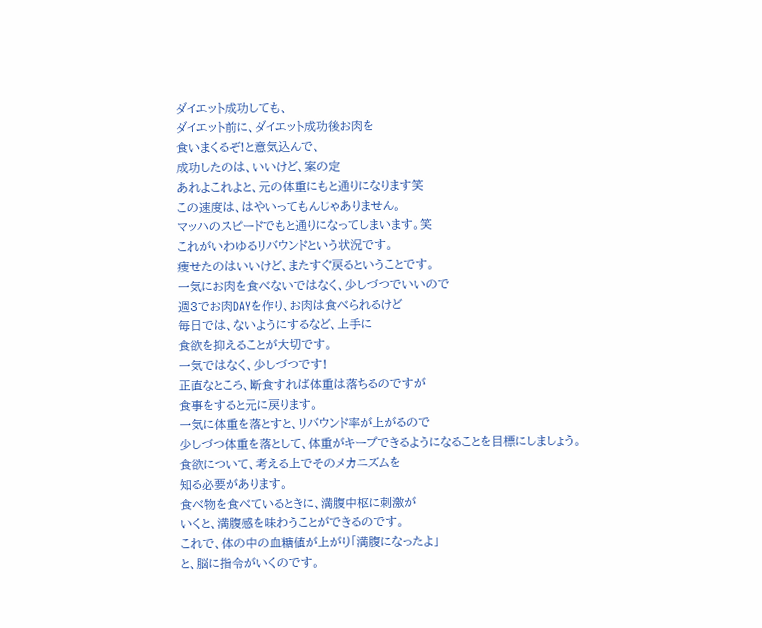ダイエット成功しても、
ダイエット前に、ダイエット成功後お肉を
食いまくるぞ!と意気込んで、
成功したのは、いいけど、案の定
あれよこれよと、元の体重にもと通りになります笑
この速度は、はやいってもんじゃありません。
マッハのスピードでもと通りになってしまいます。笑
これがいわゆるリバウンドという状況です。
痩せたのはいいけど、またすぐ戻るということです。
一気にお肉を食べないではなく、少しづつでいいので
週3でお肉DAYを作り、お肉は食べられるけど
毎日では、ないようにするなど、上手に
食欲を抑えることが大切です。
一気ではなく、少しづつです!
正直なところ、断食すれば体重は落ちるのですが
食事をすると元に戻ります。
一気に体重を落とすと、リバウンド率が上がるので
少しづつ体重を落として、体重がキープできるようになることを目標にしましょう。
食欲について、考える上でそのメカニズムを
知る必要があります。
食べ物を食べているときに、満腹中枢に刺激が
いくと、満腹感を味わうことができるのです。
これで、体の中の血糖値が上がり「満腹になったよ」
と、脳に指令がいくのです。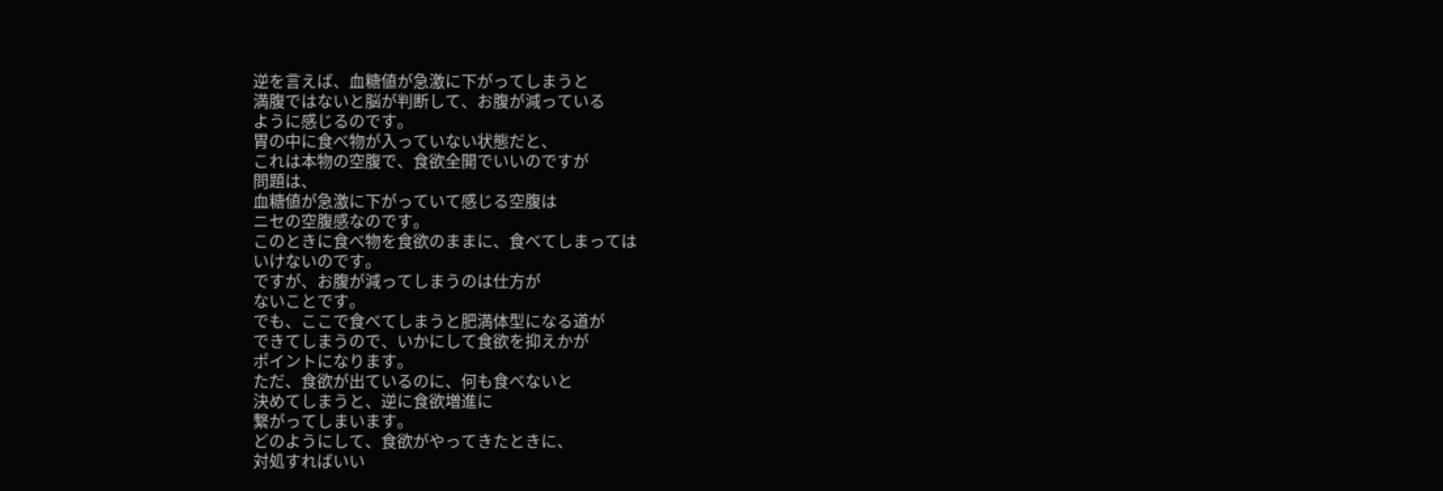逆を言えば、血糖値が急激に下がってしまうと
満腹ではないと脳が判断して、お腹が減っている
ように感じるのです。
胃の中に食べ物が入っていない状態だと、
これは本物の空腹で、食欲全開でいいのですが
問題は、
血糖値が急激に下がっていて感じる空腹は
ニセの空腹感なのです。
このときに食べ物を食欲のままに、食べてしまっては
いけないのです。
ですが、お腹が減ってしまうのは仕方が
ないことです。
でも、ここで食べてしまうと肥満体型になる道が
できてしまうので、いかにして食欲を抑えかが
ポイントになります。
ただ、食欲が出ているのに、何も食べないと
決めてしまうと、逆に食欲増進に
繋がってしまいます。
どのようにして、食欲がやってきたときに、
対処すればいい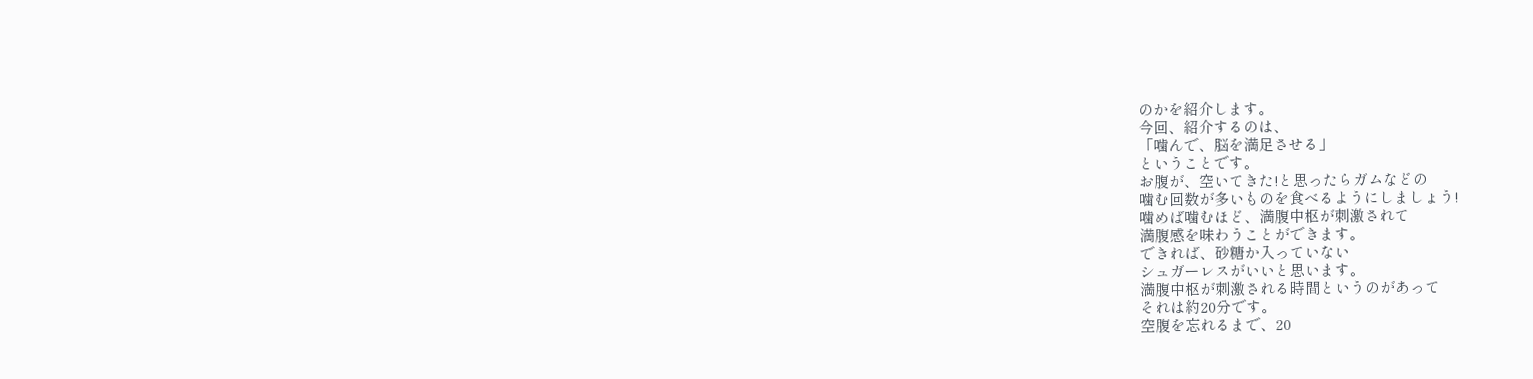のかを紹介します。
今回、紹介するのは、
「噛んで、脳を満足させる」
ということです。
お腹が、空いてきた!と思ったらガムなどの
噛む回数が多いものを食べるようにしましょう!
噛めば噛むほど、満腹中枢が刺激されて
満腹感を味わうことができます。
できれば、砂糖か入っていない
シュガーレスがいいと思います。
満腹中枢が刺激される時間というのがあって
それは約20分です。
空腹を忘れるまで、20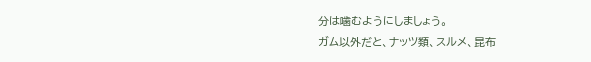分は噛むようにしましょう。
ガム以外だと、ナッツ類、スルメ、昆布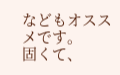などもオススメです。
固くて、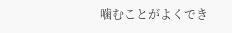噛むことがよくでき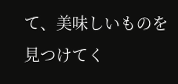て、美味しいものを
見つけてく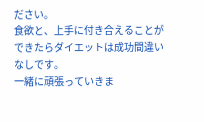ださい。
食欲と、上手に付き合えることが
できたらダイエットは成功間違いなしです。
一緒に頑張っていきま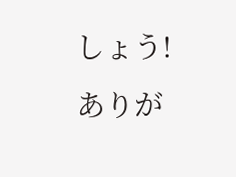しょう!
ありが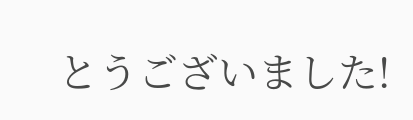とうございました!